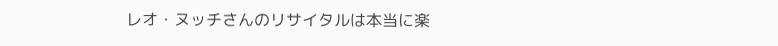レオ・ヌッチさんのリサイタルは本当に楽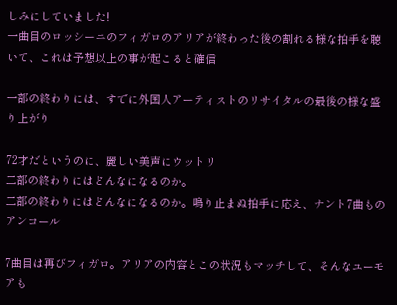しみにしていました!
一曲目のロッシーニのフィガロのアリアが終わった後の割れる様な拍手を聴いて、これは予想以上の事が起こると確信

一部の終わりには、すでに外国人アーティストのリサイタルの最後の様な盛り上がり

72才だというのに、麗しい美声にウットリ
二部の終わりにはどんなになるのか。
二部の終わりにはどんなになるのか。鳴り止まぬ拍手に応え、ナント7曲ものアンコール

7曲目は再びフィガロ。アリアの内容とこの状況もマッチして、そんなユーモアも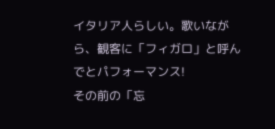イタリア人らしい。歌いながら、観客に「フィガロ」と呼んでとパフォーマンス!
その前の「忘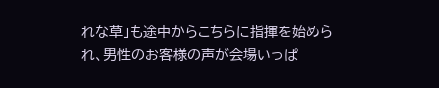れな草」も途中からこちらに指揮を始められ、男性のお客様の声が会場いっぱ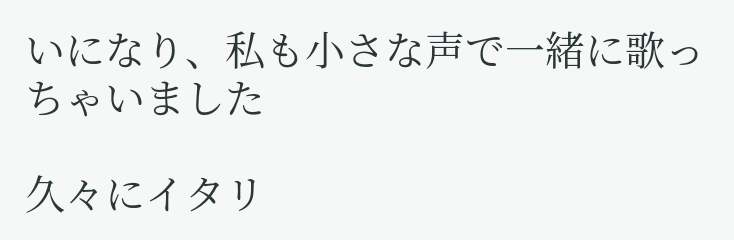いになり、私も小さな声で一緒に歌っちゃいました

久々にイタリ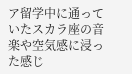ア留学中に通っていたスカラ座の音楽や空気感に浸った感じ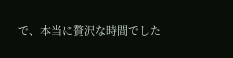で、本当に贅沢な時間でした